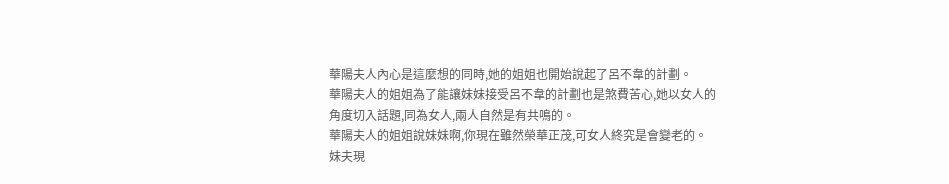華陽夫人內心是這麼想的同時,她的姐姐也開始說起了呂不韋的計劃。
華陽夫人的姐姐為了能讓妹妹接受呂不韋的計劃也是煞費苦心,她以女人的角度切入話題,同為女人,兩人自然是有共鳴的。
華陽夫人的姐姐說妹妹啊,你現在雖然榮華正茂,可女人終究是會變老的。
妹夫現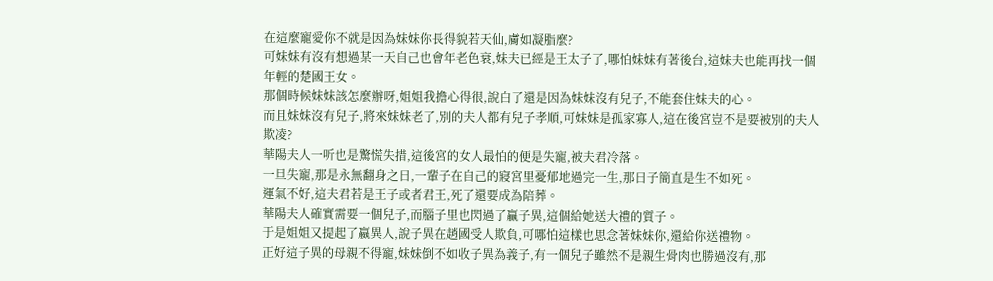在這麼寵愛你不就是因為妹妹你長得貌若天仙,膚如凝脂麼?
可妹妹有沒有想過某一天自己也會年老色衰,妹夫已經是王太子了,哪怕妹妹有著後台,這妹夫也能再找一個年輕的楚國王女。
那個時候妹妹該怎麼辦呀,姐姐我擔心得很,說白了還是因為妹妹沒有兒子,不能套住妹夫的心。
而且妹妹沒有兒子,將來妹妹老了,別的夫人都有兒子孝順,可妹妹是孤家寡人,這在後宮豈不是要被別的夫人欺凌?
華陽夫人一听也是驚慌失措,這後宮的女人最怕的便是失寵,被夫君冷落。
一旦失寵,那是永無翻身之日,一輩子在自己的寢宮里憂郁地過完一生,那日子簡直是生不如死。
運氣不好,這夫君若是王子或者君王,死了還要成為陪葬。
華陽夫人確實需要一個兒子,而腦子里也閃過了贏子異,這個給她送大禮的質子。
于是姐姐又提起了嬴異人,說子異在趙國受人欺負,可哪怕這樣也思念著妹妹你,還給你送禮物。
正好這子異的母親不得寵,妹妹倒不如收子異為義子,有一個兒子雖然不是親生骨肉也勝過沒有,那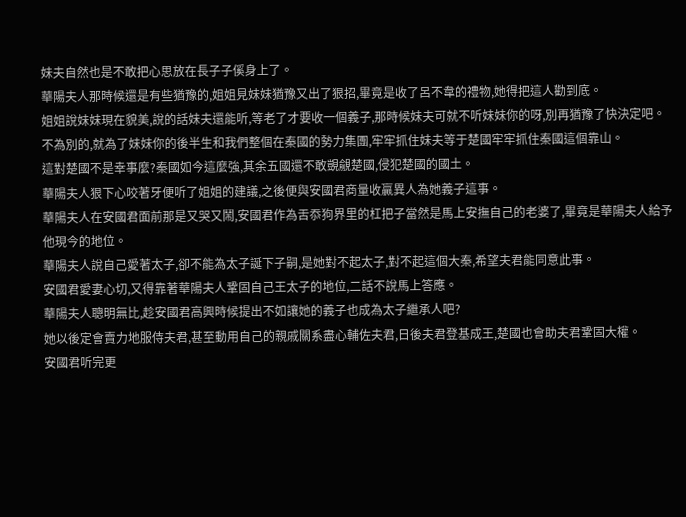妹夫自然也是不敢把心思放在長子子傒身上了。
華陽夫人那時候還是有些猶豫的,姐姐見妹妹猶豫又出了狠招,畢竟是收了呂不韋的禮物,她得把這人勸到底。
姐姐說妹妹現在貌美,說的話妹夫還能听,等老了才要收一個義子,那時候妹夫可就不听妹妹你的呀,別再猶豫了快決定吧。
不為別的,就為了妹妹你的後半生和我們整個在秦國的勢力集團,牢牢抓住妹夫等于楚國牢牢抓住秦國這個靠山。
這對楚國不是幸事麼?秦國如今這麼強,其余五國還不敢覬覦楚國,侵犯楚國的國土。
華陽夫人狠下心咬著牙便听了姐姐的建議,之後便與安國君商量收贏異人為她義子這事。
華陽夫人在安國君面前那是又哭又鬧,安國君作為舌忝狗界里的杠把子當然是馬上安撫自己的老婆了,畢竟是華陽夫人給予他現今的地位。
華陽夫人說自己愛著太子,卻不能為太子誕下子嗣,是她對不起太子,對不起這個大秦,希望夫君能同意此事。
安國君愛妻心切,又得靠著華陽夫人鞏固自己王太子的地位,二話不說馬上答應。
華陽夫人聰明無比,趁安國君高興時候提出不如讓她的義子也成為太子繼承人吧?
她以後定會賣力地服侍夫君,甚至動用自己的親戚關系盡心輔佐夫君,日後夫君登基成王,楚國也會助夫君鞏固大權。
安國君听完更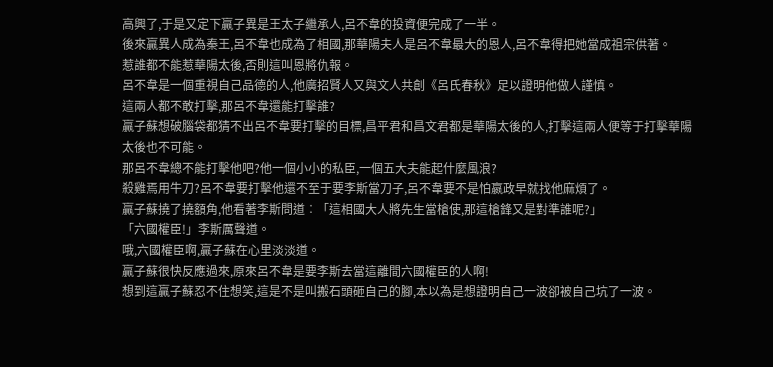高興了,于是又定下贏子異是王太子繼承人,呂不韋的投資便完成了一半。
後來贏異人成為秦王,呂不韋也成為了相國,那華陽夫人是呂不韋最大的恩人,呂不韋得把她當成祖宗供著。
惹誰都不能惹華陽太後,否則這叫恩將仇報。
呂不韋是一個重視自己品德的人,他廣招賢人又與文人共創《呂氏春秋》足以證明他做人謹慎。
這兩人都不敢打擊,那呂不韋還能打擊誰?
贏子蘇想破腦袋都猜不出呂不韋要打擊的目標,昌平君和昌文君都是華陽太後的人,打擊這兩人便等于打擊華陽太後也不可能。
那呂不韋總不能打擊他吧?他一個小小的私臣,一個五大夫能起什麼風浪?
殺雞焉用牛刀?呂不韋要打擊他還不至于要李斯當刀子,呂不韋要不是怕嬴政早就找他麻煩了。
贏子蘇撓了撓額角,他看著李斯問道︰「這相國大人將先生當槍使,那這槍鋒又是對準誰呢?」
「六國權臣!」李斯厲聲道。
哦,六國權臣啊,贏子蘇在心里淡淡道。
贏子蘇很快反應過來,原來呂不韋是要李斯去當這離間六國權臣的人啊!
想到這贏子蘇忍不住想笑,這是不是叫搬石頭砸自己的腳,本以為是想證明自己一波卻被自己坑了一波。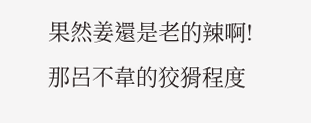果然姜還是老的辣啊!那呂不韋的狡猾程度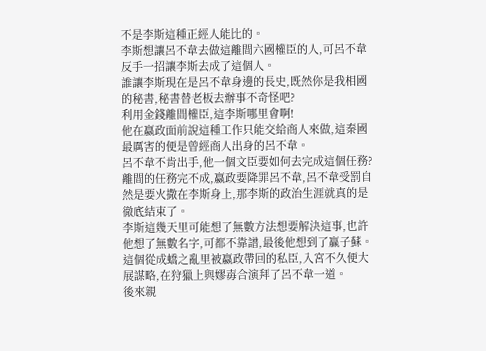不是李斯這種正經人能比的。
李斯想讓呂不韋去做這離間六國權臣的人,可呂不韋反手一招讓李斯去成了這個人。
誰讓李斯現在是呂不韋身邊的長史,既然你是我相國的秘書,秘書替老板去辦事不奇怪吧?
利用金錢離間權臣,這李斯哪里會啊!
他在嬴政面前說這種工作只能交給商人來做,這秦國最厲害的便是曾經商人出身的呂不韋。
呂不韋不肯出手,他一個文臣要如何去完成這個任務?
離間的任務完不成,嬴政要降罪呂不韋,呂不韋受罰自然是要火撒在李斯身上,那李斯的政治生涯就真的是徹底結束了。
李斯這幾天里可能想了無數方法想要解決這事,也許他想了無數名字,可都不靠譜,最後他想到了贏子蘇。
這個從成蟜之亂里被嬴政帶回的私臣,入宮不久便大展謀略,在狩獵上與嫪毐合演拜了呂不韋一道。
後來親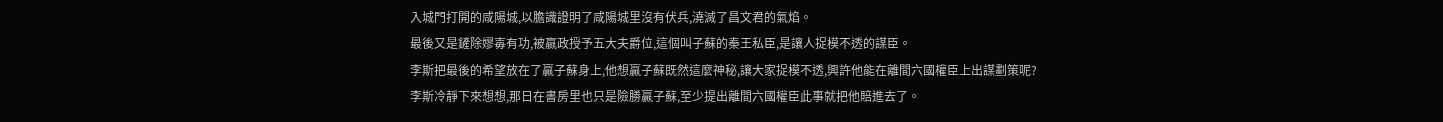入城門打開的咸陽城,以膽識證明了咸陽城里沒有伏兵,澆滅了昌文君的氣焰。
最後又是鏟除嫪毐有功,被嬴政授予五大夫爵位,這個叫子蘇的秦王私臣,是讓人捉模不透的謀臣。
李斯把最後的希望放在了贏子蘇身上,他想贏子蘇既然這麼神秘,讓大家捉模不透,興許他能在離間六國權臣上出謀劃策呢?
李斯冷靜下來想想,那日在書房里也只是險勝贏子蘇,至少提出離間六國權臣此事就把他賠進去了。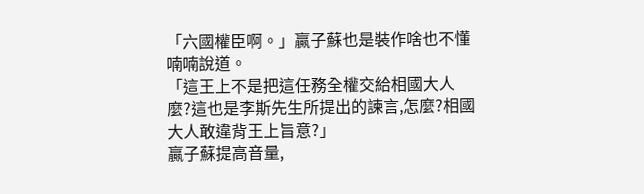「六國權臣啊。」贏子蘇也是裝作啥也不懂喃喃說道。
「這王上不是把這任務全權交給相國大人麼?這也是李斯先生所提出的諫言,怎麼?相國大人敢違背王上旨意?」
贏子蘇提高音量,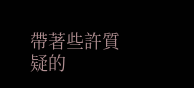帶著些許質疑的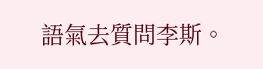語氣去質問李斯。